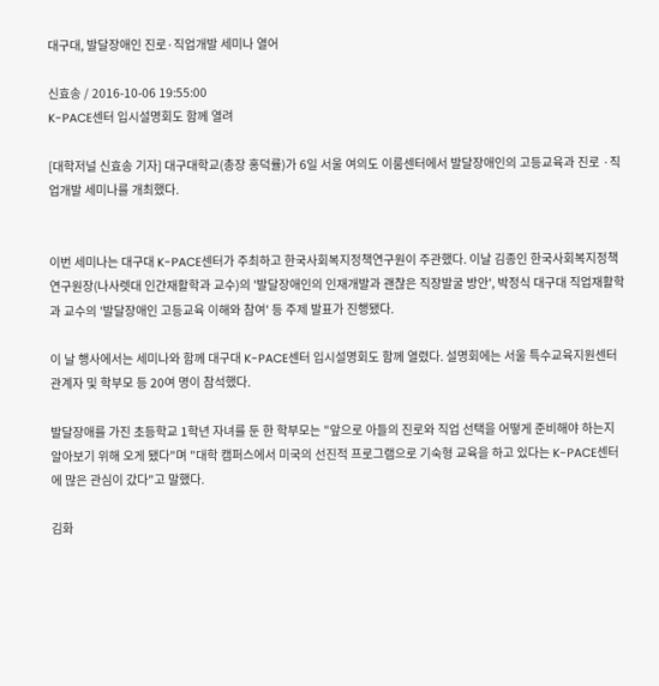대구대, 발달장애인 진로·직업개발 세미나 열어

신효송 / 2016-10-06 19:55:00
K-PACE센터 입시설명회도 함께 열려

[대학저널 신효송 기자] 대구대학교(총장 홍덕률)가 6일 서울 여의도 이룸센터에서 발달장애인의 고등교육과 진로 ·직업개발 세미나를 개최했다.


이번 세미나는 대구대 K-PACE센터가 주최하고 한국사회복지정책연구원이 주관했다. 이날 김종인 한국사회복지정책연구원장(나사렛대 인간재활학과 교수)의 '발달장애인의 인재개발과 괜찮은 직장발굴 방안', 박정식 대구대 직업재활학과 교수의 '발달장애인 고등교육 이해와 참여' 등 주제 발표가 진행됐다.

이 날 행사에서는 세미나와 함께 대구대 K-PACE센터 입시설명회도 함께 열렸다. 설명회에는 서울 특수교육지원센터 관계자 및 학부모 등 20여 명이 참석했다.

발달장애를 가진 초등학교 1학년 자녀를 둔 한 학부모는 "앞으로 아들의 진로와 직업 선택을 어떻게 준비해야 하는지 알아보기 위해 오게 됐다"며 "대학 캠퍼스에서 미국의 선진적 프로그램으로 기숙형 교육을 하고 있다는 K-PACE센터에 많은 관심이 갔다"고 말했다.

김화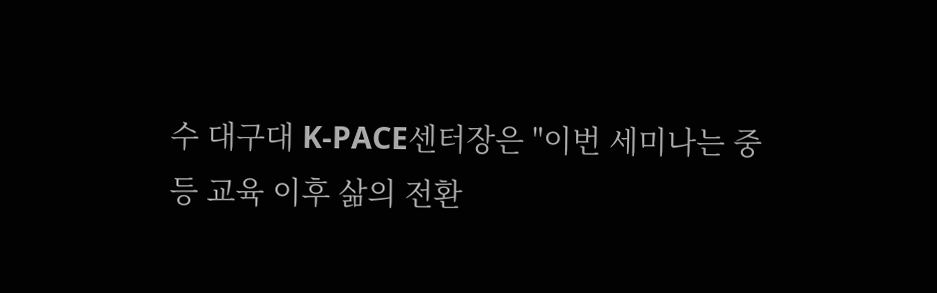수 대구대 K-PACE센터장은 "이번 세미나는 중등 교육 이후 삶의 전환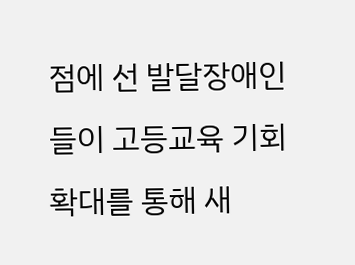점에 선 발달장애인들이 고등교육 기회 확대를 통해 새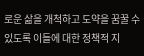로운 삶을 개척하고 도약을 꿈꿀 수 있도록 이들에 대한 정책적 지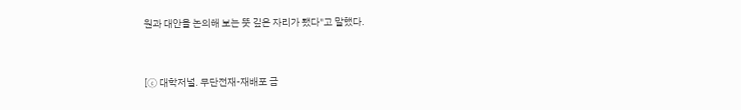원과 대안을 논의해 보는 뜻 깊은 자리가 됐다"고 말했다.


[ⓒ 대학저널. 무단전재-재배포 금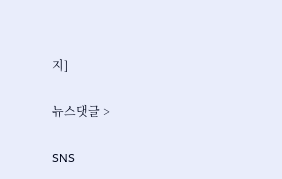지]

뉴스댓글 >

SNS